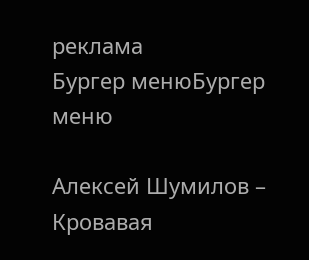реклама
Бургер менюБургер меню

Алексей Шумилов – Кровавая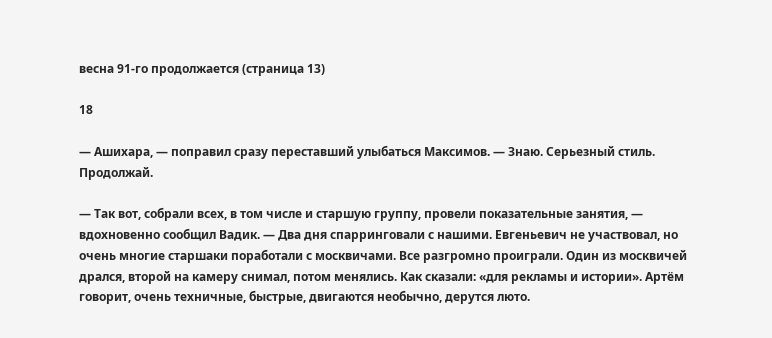весна 91-го продолжается (страница 13)

18

— Ашихара, — поправил сразу переставший улыбаться Максимов. — Знаю. Серьезный стиль. Продолжай.

— Так вот, собрали всех, в том числе и старшую группу, провели показательные занятия, — вдохновенно сообщил Вадик. — Два дня спарринговали с нашими. Евгеньевич не участвовал, но очень многие старшаки поработали с москвичами. Все разгромно проиграли. Один из москвичей дрался, второй на камеру снимал, потом менялись. Как сказали: «для рекламы и истории». Артём говорит, очень техничные, быстрые, двигаются необычно, дерутся люто.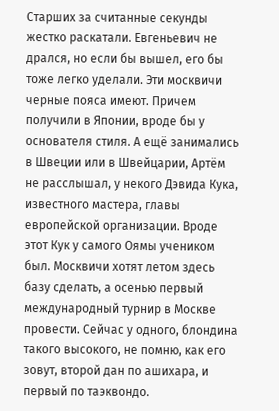Старших за считанные секунды жестко раскатали. Евгеньевич не дрался, но если бы вышел, его бы тоже легко уделали. Эти москвичи черные пояса имеют. Причем получили в Японии, вроде бы у основателя стиля. А ещё занимались в Швеции или в Швейцарии, Артём не расслышал, у некого Дэвида Кука, известного мастера, главы европейской организации. Вроде этот Кук у самого Оямы учеником был. Москвичи хотят летом здесь базу сделать, а осенью первый международный турнир в Москве провести. Сейчас у одного, блондина такого высокого, не помню, как его зовут, второй дан по ашихара, и первый по таэквондо.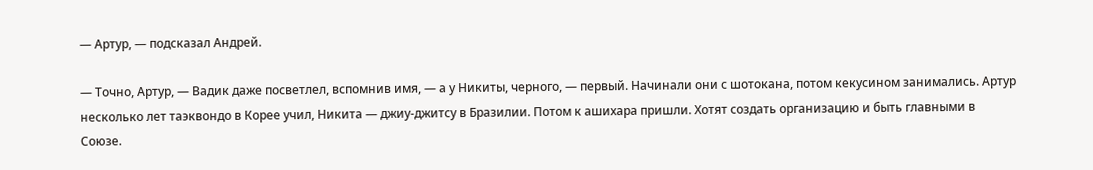— Артур, — подсказал Андрей.

— Точно, Артур, — Вадик даже посветлел, вспомнив имя, — а у Никиты, черного, — первый. Начинали они с шотокана, потом кекусином занимались. Артур несколько лет таэквондо в Корее учил, Никита — джиу-джитсу в Бразилии. Потом к ашихара пришли. Хотят создать организацию и быть главными в Союзе.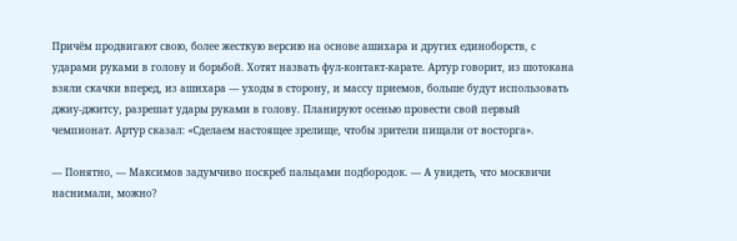Причём продвигают свою, более жесткую версию на основе ашихара и других единоборств, с ударами руками в голову и борьбой. Хотят назвать фул-контакт-карате. Артур говорит, из шотокана взяли скачки вперед, из ашихара — уходы в сторону, и массу приемов, больше будут использовать джиу-джитсу, разрешат удары руками в голову. Планируют осенью провести свой первый чемпионат. Артур сказал: «Сделаем настоящее зрелище, чтобы зрители пищали от восторга».

— Понятно, — Максимов задумчиво поскреб пальцами подбородок. — А увидеть, что москвичи наснимали, можно?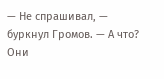— Не спрашивал, — буркнул Громов. — А что? Они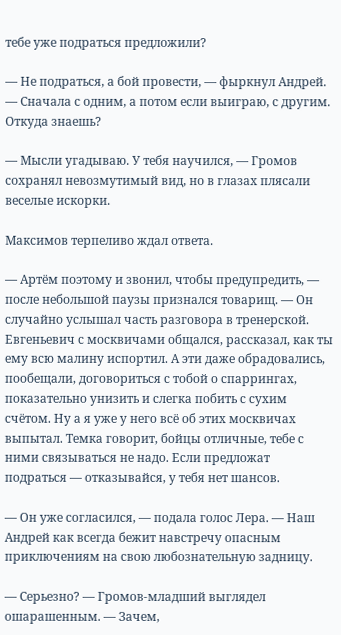тебе уже подраться предложили?

— Не подраться, а бой провести, — фыркнул Андрей. — Сначала с одним, а потом если выиграю, с другим. Откуда знаешь?

— Мысли угадываю. У тебя научился, — Громов сохранял невозмутимый вид, но в глазах плясали веселые искорки.

Максимов терпеливо ждал ответа.

— Артём поэтому и звонил, чтобы предупредить, — после небольшой паузы признался товарищ. — Он случайно услышал часть разговора в тренерской. Евгеньевич с москвичами общался, рассказал, как ты ему всю малину испортил. А эти даже обрадовались, пообещали, договориться с тобой о спаррингах, показательно унизить и слегка побить с сухим счётом. Ну а я уже у него всё об этих москвичах выпытал. Темка говорит, бойцы отличные, тебе с ними связываться не надо. Если предложат подраться — отказывайся, у тебя нет шансов.

— Он уже согласился, — подала голос Лера. — Наш Андрей как всегда бежит навстречу опасным приключениям на свою любознательную задницу.

— Серьезно? — Громов-младший выглядел ошарашенным. — Зачем,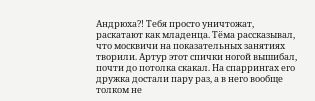Андрюха⁈ Тебя просто уничтожат, раскатают как младенца. Тёма рассказывал, что москвичи на показательных занятиях творили. Артур этот спички ногой вышибал, почти до потолка скакал. На спаррингах его дружка достали пару раз, а в него вообще толком не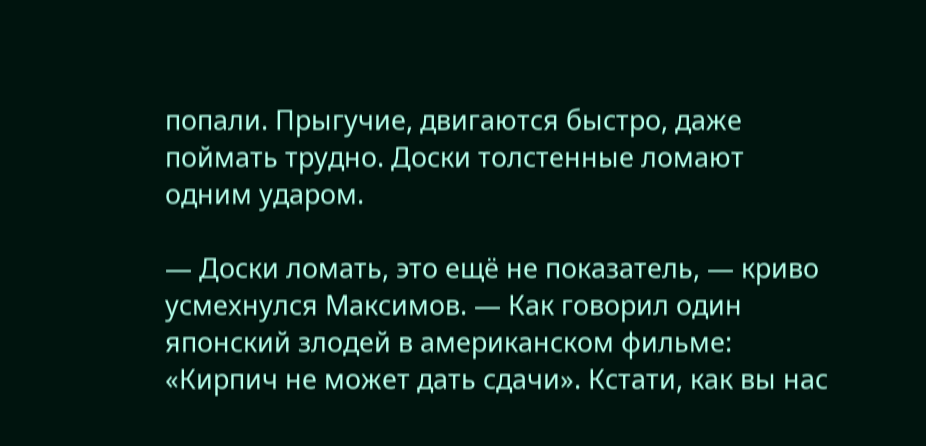попали. Прыгучие, двигаются быстро, даже поймать трудно. Доски толстенные ломают одним ударом.

— Доски ломать, это ещё не показатель, — криво усмехнулся Максимов. — Как говорил один японский злодей в американском фильме: «Кирпич не может дать сдачи». Кстати, как вы нас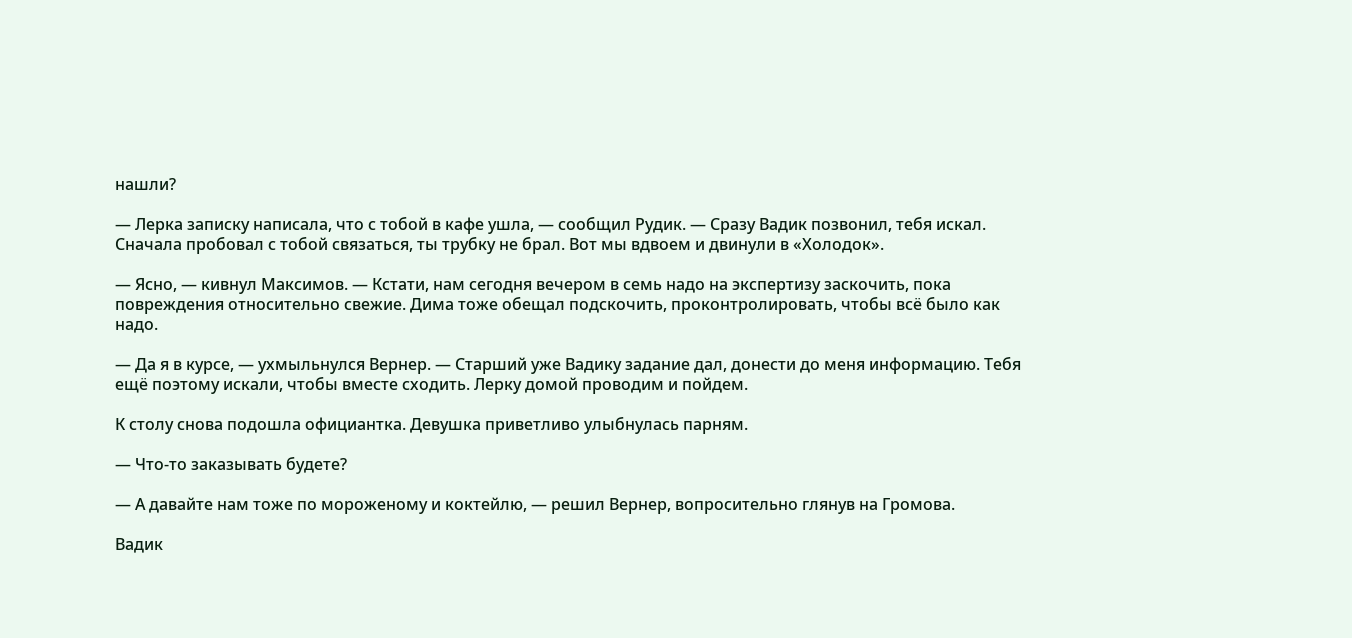нашли?

— Лерка записку написала, что с тобой в кафе ушла, — сообщил Рудик. — Сразу Вадик позвонил, тебя искал. Сначала пробовал с тобой связаться, ты трубку не брал. Вот мы вдвоем и двинули в «Холодок».

— Ясно, — кивнул Максимов. — Кстати, нам сегодня вечером в семь надо на экспертизу заскочить, пока повреждения относительно свежие. Дима тоже обещал подскочить, проконтролировать, чтобы всё было как надо.

— Да я в курсе, — ухмыльнулся Вернер. — Старший уже Вадику задание дал, донести до меня информацию. Тебя ещё поэтому искали, чтобы вместе сходить. Лерку домой проводим и пойдем.

К столу снова подошла официантка. Девушка приветливо улыбнулась парням.

— Что-то заказывать будете?

— А давайте нам тоже по мороженому и коктейлю, — решил Вернер, вопросительно глянув на Громова.

Вадик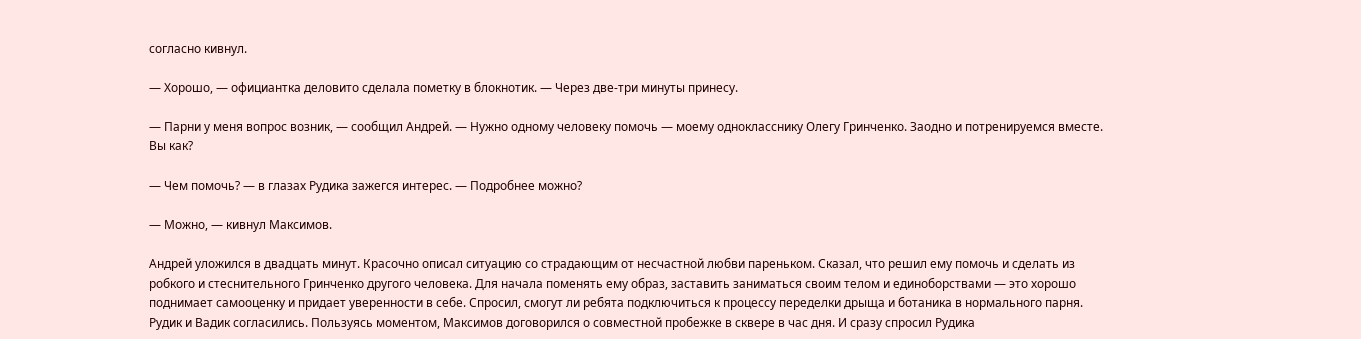согласно кивнул.

— Хорошо, — официантка деловито сделала пометку в блокнотик. — Через две-три минуты принесу.

— Парни у меня вопрос возник, — сообщил Андрей. — Нужно одному человеку помочь — моему однокласснику Олегу Гринченко. Заодно и потренируемся вместе. Вы как?

— Чем помочь? — в глазах Рудика зажегся интерес. — Подробнее можно?

— Можно, — кивнул Максимов.

Андрей уложился в двадцать минут. Красочно описал ситуацию со страдающим от несчастной любви пареньком. Сказал, что решил ему помочь и сделать из робкого и стеснительного Гринченко другого человека. Для начала поменять ему образ, заставить заниматься своим телом и единоборствами — это хорошо поднимает самооценку и придает уверенности в себе. Спросил, смогут ли ребята подключиться к процессу переделки дрыща и ботаника в нормального парня. Рудик и Вадик согласились. Пользуясь моментом, Максимов договорился о совместной пробежке в сквере в час дня. И сразу спросил Рудика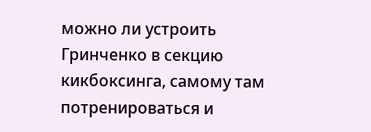можно ли устроить Гринченко в секцию кикбоксинга, самому там потренироваться и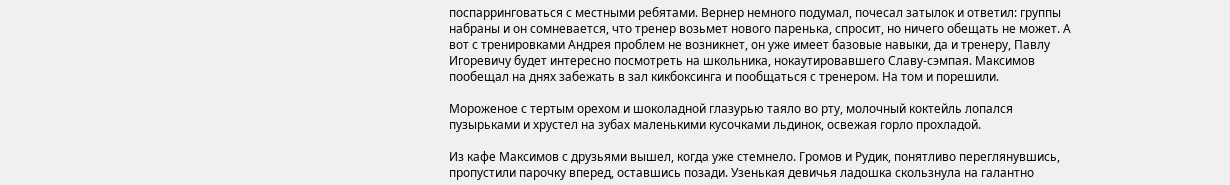поспарринговаться с местными ребятами. Вернер немного подумал, почесал затылок и ответил: группы набраны и он сомневается, что тренер возьмет нового паренька, спросит, но ничего обещать не может. А вот с тренировками Андрея проблем не возникнет, он уже имеет базовые навыки, да и тренеру, Павлу Игоревичу будет интересно посмотреть на школьника, нокаутировавшего Славу-сэмпая. Максимов пообещал на днях забежать в зал кикбоксинга и пообщаться с тренером. На том и порешили.

Мороженое с тертым орехом и шоколадной глазурью таяло во рту, молочный коктейль лопался пузырьками и хрустел на зубах маленькими кусочками льдинок, освежая горло прохладой.

Из кафе Максимов с друзьями вышел, когда уже стемнело. Громов и Рудик, понятливо переглянувшись, пропустили парочку вперед, оставшись позади. Узенькая девичья ладошка скользнула на галантно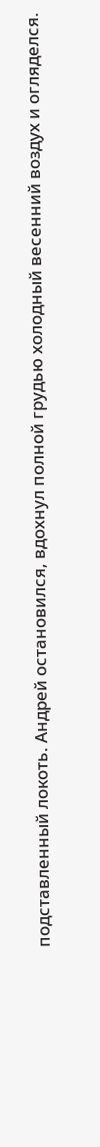подставленный локоть. Андрей остановился, вдохнул полной грудью холодный весенний воздух и огляделся.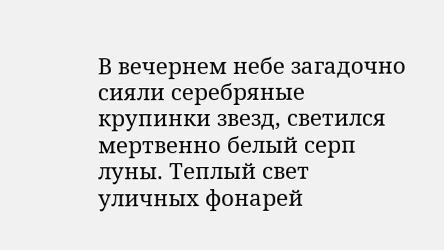В вечернем небе загадочно сияли серебряные крупинки звезд, светился мертвенно белый серп луны. Теплый свет уличных фонарей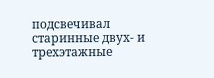подсвечивал старинные двух- и трехэтажные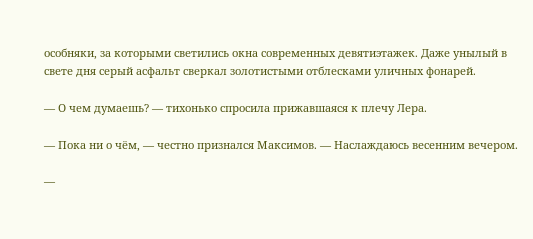особняки, за которыми светились окна современных девятиэтажек. Даже унылый в свете дня серый асфальт сверкал золотистыми отблесками уличных фонарей.

— О чем думаешь? — тихонько спросила прижавшаяся к плечу Лера.

— Пока ни о чём, — честно признался Максимов. — Наслаждаюсь весенним вечером.

—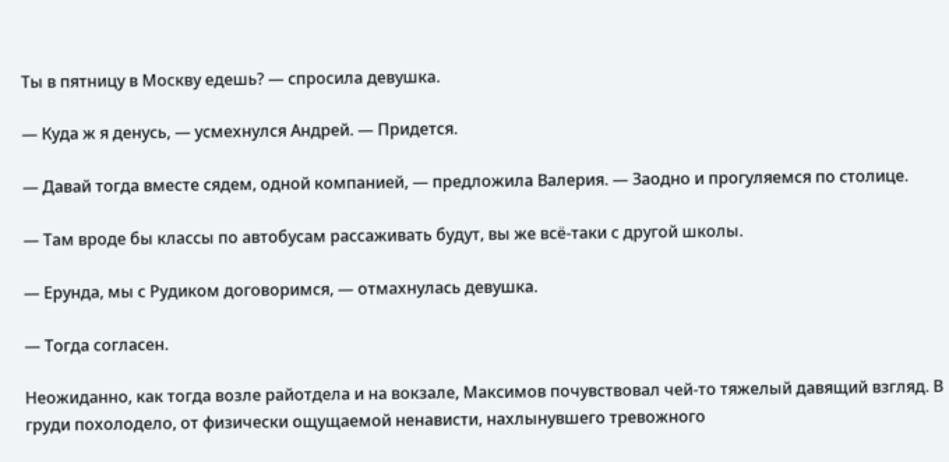Ты в пятницу в Москву едешь? — спросила девушка.

— Куда ж я денусь, — усмехнулся Андрей. — Придется.

— Давай тогда вместе сядем, одной компанией, — предложила Валерия. — Заодно и прогуляемся по столице.

— Там вроде бы классы по автобусам рассаживать будут, вы же всё-таки с другой школы.

— Ерунда, мы с Рудиком договоримся, — отмахнулась девушка.

— Тогда согласен.

Неожиданно, как тогда возле райотдела и на вокзале, Максимов почувствовал чей-то тяжелый давящий взгляд. В груди похолодело, от физически ощущаемой ненависти, нахлынувшего тревожного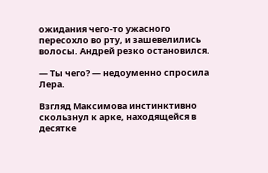ожидания чего-то ужасного пересохло во рту, и зашевелились волосы. Андрей резко остановился.

— Ты чего? — недоуменно спросила Лера.

Взгляд Максимова инстинктивно скользнул к арке, находящейся в десятке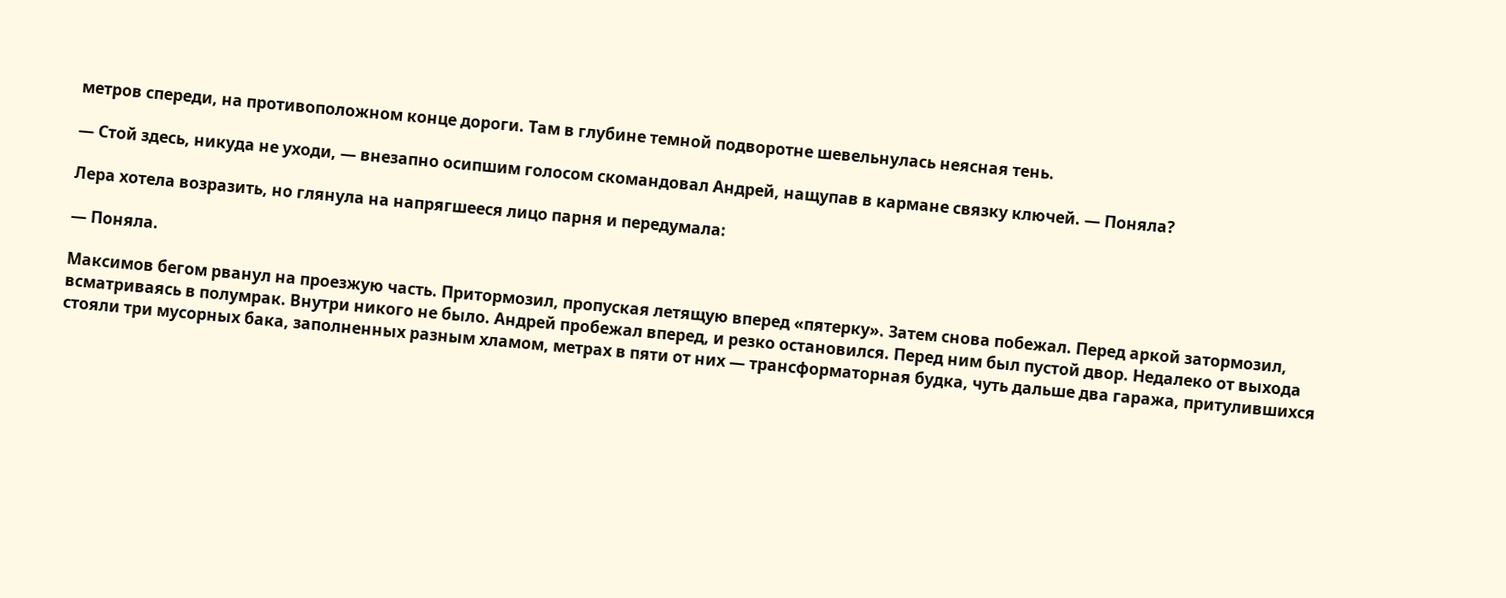метров спереди, на противоположном конце дороги. Там в глубине темной подворотне шевельнулась неясная тень.

— Стой здесь, никуда не уходи, — внезапно осипшим голосом скомандовал Андрей, нащупав в кармане связку ключей. — Поняла?

Лера хотела возразить, но глянула на напрягшееся лицо парня и передумала:

— Поняла.

Максимов бегом рванул на проезжую часть. Притормозил, пропуская летящую вперед «пятерку». Затем снова побежал. Перед аркой затормозил, всматриваясь в полумрак. Внутри никого не было. Андрей пробежал вперед, и резко остановился. Перед ним был пустой двор. Недалеко от выхода стояли три мусорных бака, заполненных разным хламом, метрах в пяти от них — трансформаторная будка, чуть дальше два гаража, притулившихся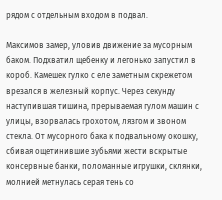рядом с отдельным входом в подвал.

Максимов замер, уловив движение за мусорным баком. Подхватил щебенку и легонько запустил в короб. Камешек гулко с еле заметным скрежетом врезался в железный корпус. Через секунду наступившая тишина, прерываемая гулом машин с улицы, взорвалась грохотом, лязгом и звоном стекла. От мусорного бака к подвальному окошку, сбивая ощетинившие зубьями жести вскрытые консервные банки, поломанные игрушки, склянки, молнией метнулась серая тень со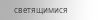светящимися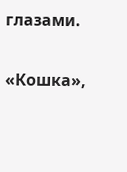глазами.

«Кошка»,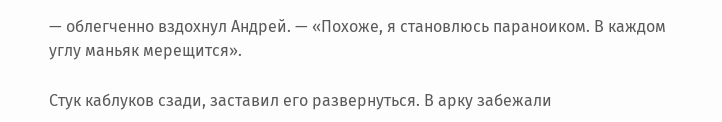— облегченно вздохнул Андрей. — «Похоже, я становлюсь параноиком. В каждом углу маньяк мерещится».

Стук каблуков сзади, заставил его развернуться. В арку забежали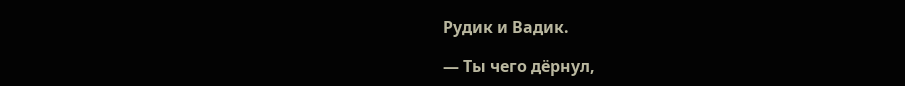Рудик и Вадик.

— Ты чего дёрнул,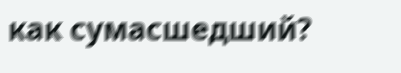как сумасшедший?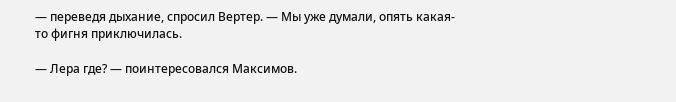— переведя дыхание, спросил Вертер. — Мы уже думали, опять какая-то фигня приключилась.

— Лера где? — поинтересовался Максимов.